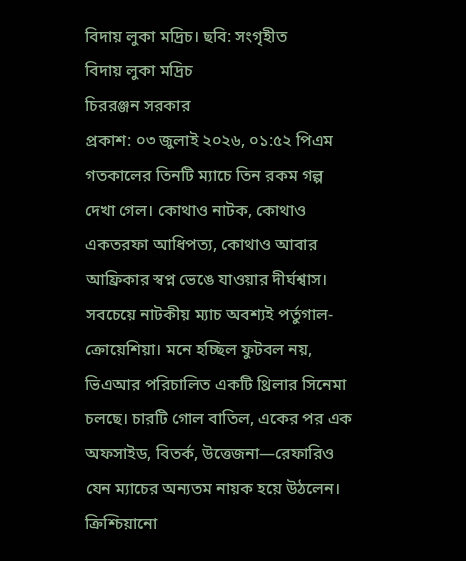বিদায় লুকা মদ্রিচ। ছবি: সংগৃহীত
বিদায় লুকা মদ্রিচ
চিররঞ্জন সরকার
প্রকাশ: ০৩ জুলাই ২০২৬, ০১:৫২ পিএম
গতকালের তিনটি ম্যাচে তিন রকম গল্প দেখা গেল। কোথাও নাটক, কোথাও একতরফা আধিপত্য, কোথাও আবার আফ্রিকার স্বপ্ন ভেঙে যাওয়ার দীর্ঘশ্বাস।
সবচেয়ে নাটকীয় ম্যাচ অবশ্যই পর্তুগাল-ক্রোয়েশিয়া। মনে হচ্ছিল ফুটবল নয়, ভিএআর পরিচালিত একটি থ্রিলার সিনেমা চলছে। চারটি গোল বাতিল, একের পর এক অফসাইড, বিতর্ক, উত্তেজনা—রেফারিও যেন ম্যাচের অন্যতম নায়ক হয়ে উঠলেন।
ক্রিশ্চিয়ানো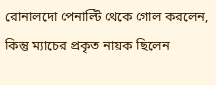রোনালদো পেনাল্টি থেকে গোল করলেন, কিন্তু ম্যাচের প্রকৃত নায়ক ছিলেন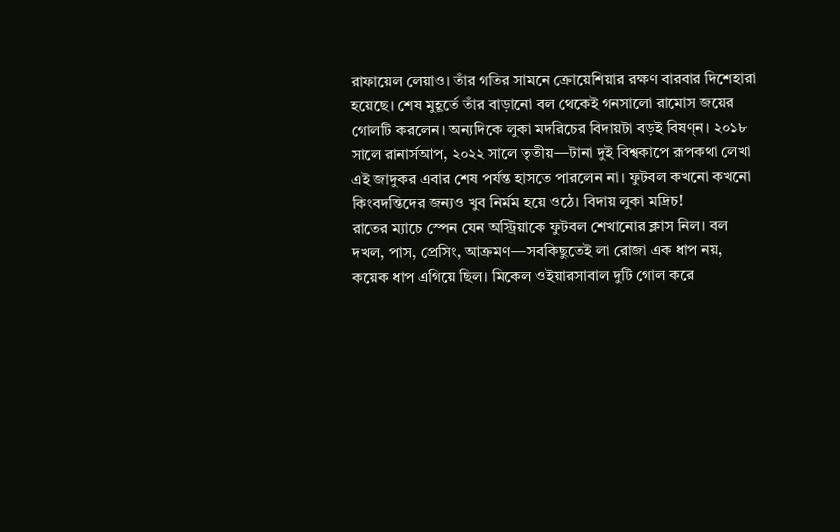রাফায়েল লেয়াও। তাঁর গতির সামনে ক্রোয়েশিয়ার রক্ষণ বারবার দিশেহারা হয়েছে। শেষ মুহূর্তে তাঁর বাড়ানো বল থেকেই গনসালো রামোস জয়ের গোলটি করলেন। অন্যদিকে লুকা মদরিচের বিদায়টা বড়ই বিষণ্ন। ২০১৮ সালে রানার্সআপ, ২০২২ সালে তৃতীয়—টানা দুই বিশ্বকাপে রূপকথা লেখা এই জাদুকর এবার শেষ পর্যন্ত হাসতে পারলেন না। ফুটবল কখনো কখনো কিংবদন্তিদের জন্যও খুব নির্মম হয়ে ওঠে। বিদায় লুকা মদ্রিচ!
রাতের ম্যাচে স্পেন যেন অস্ট্রিয়াকে ফুটবল শেখানোর ক্লাস নিল। বল দখল, পাস, প্রেসিং, আক্রমণ—সবকিছুতেই লা রোজা এক ধাপ নয়, কয়েক ধাপ এগিয়ে ছিল। মিকেল ওইয়ারসাবাল দুটি গোল করে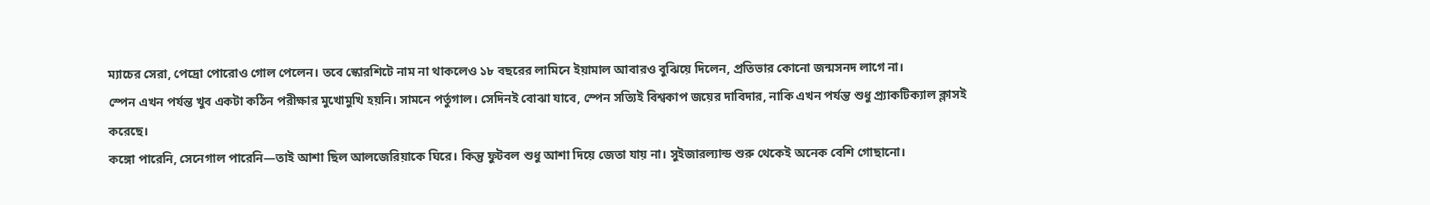ম্যাচের সেরা, পেদ্রো পোরোও গোল পেলেন। তবে স্কোরশিটে নাম না থাকলেও ১৮ বছরের লামিনে ইয়ামাল আবারও বুঝিয়ে দিলেন, প্রতিভার কোনো জন্মসনদ লাগে না।
স্পেন এখন পর্যন্ত খুব একটা কঠিন পরীক্ষার মুখোমুখি হয়নি। সামনে পর্তুগাল। সেদিনই বোঝা যাবে, স্পেন সত্যিই বিশ্বকাপ জয়ের দাবিদার, নাকি এখন পর্যন্ত শুধু প্র্যাকটিক্যাল ক্লাসই করেছে।
কঙ্গো পারেনি, সেনেগাল পারেনি—তাই আশা ছিল আলজেরিয়াকে ঘিরে। কিন্তু ফুটবল শুধু আশা দিয়ে জেতা যায় না। সুইজারল্যান্ড শুরু থেকেই অনেক বেশি গোছানো।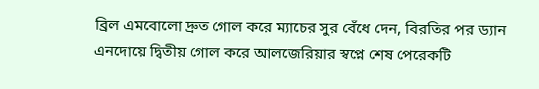ব্রিল এমবোলো দ্রুত গোল করে ম্যাচের সুর বেঁধে দেন, বিরতির পর ড্যান এনদোয়ে দ্বিতীয় গোল করে আলজেরিয়ার স্বপ্নে শেষ পেরেকটি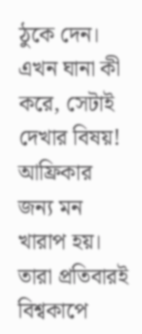ঠুকে দেন। এখন ঘানা কী করে, সেটাই দেখার বিষয়!
আফ্রিকার জন্য মন খারাপ হয়। তারা প্রতিবারই বিশ্বকাপে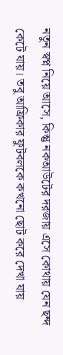নতুন স্বপ্ন নিয়ে আসে, কিন্তু নকআউটের দরজায় এসে কোথায় যেন ছন্দ কেটে যায়। তবু আফ্রিকার ফুটবলকে কখনো ছোট করে দেখা যায়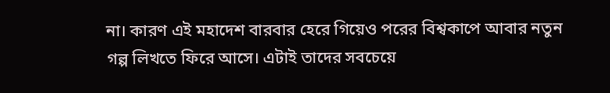না। কারণ এই মহাদেশ বারবার হেরে গিয়েও পরের বিশ্বকাপে আবার নতুন গল্প লিখতে ফিরে আসে। এটাই তাদের সবচেয়ে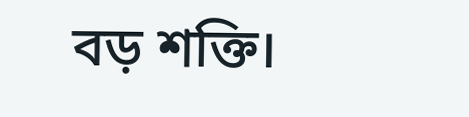বড় শক্তি।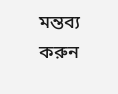মন্তব্য করুন